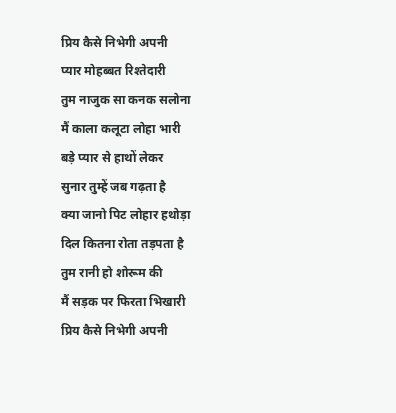प्रिय कैसे निभेगी अपनी
प्यार मोहब्बत रिश्तेदारी
तुम नाजुक सा कनक सलोना
मैं काला कलूटा लोहा भारी
बड़े प्यार से हाथों लेकर
सुनार तुम्हें जब गढ़ता है
क्या जानो पिट लोहार हथोड़ा
दिल कितना रोता तड़पता है
तुम रानी हो शोरूम की
मैं सड़क पर फिरता भिखारी
प्रिय कैसे निभेगी अपनी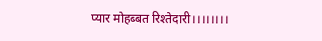प्यार मोहब्बत रिश्तेदारी।।।।।।।।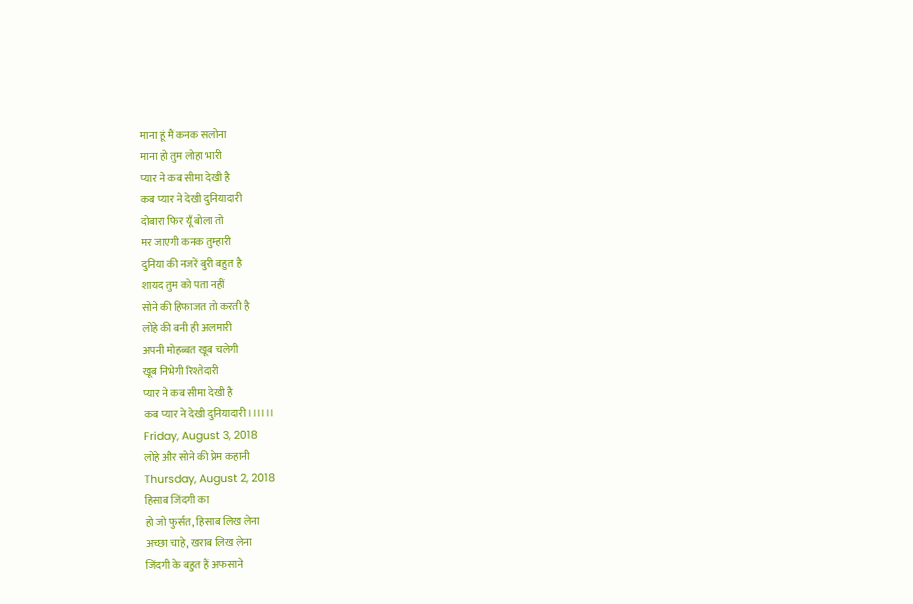माना हूं मैं कनक सलोना
माना हो तुम लोहा भारी
प्यार ने कब सीमा देखी है
कब प्यार ने देखी दुनियादारी
दोबारा फिर यूँ बोला तो
मर जाएगी कनक तुम्हारी
दुनिया की नजरें बुरी बहुत है
शायद तुम को पता नहीं
सोने की हिफाजत तो करती है
लोहे की बनी ही अलमारी
अपनी मोहब्बत खूब चलेगी
खूब निभेगी रिश्तेदारी
प्यार ने कब सीमा देखी है
कब प्यार ने देखी दुनियादारी।।।।।।
Friday, August 3, 2018
लोहे और सोने की प्रेम कहानी
Thursday, August 2, 2018
हिसाब जिंदगी का
हो जो फुर्सत, हिसाब लिख लेना
अच्छा चाहे, खराब लिख लेना
जिंदगी के बहुत हैं अफसाने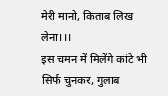मेरी मानो, किताब लिख लेना।।।
इस चमन में मिलेंगे कांटे भी
सिर्फ चुनकर, गुलाब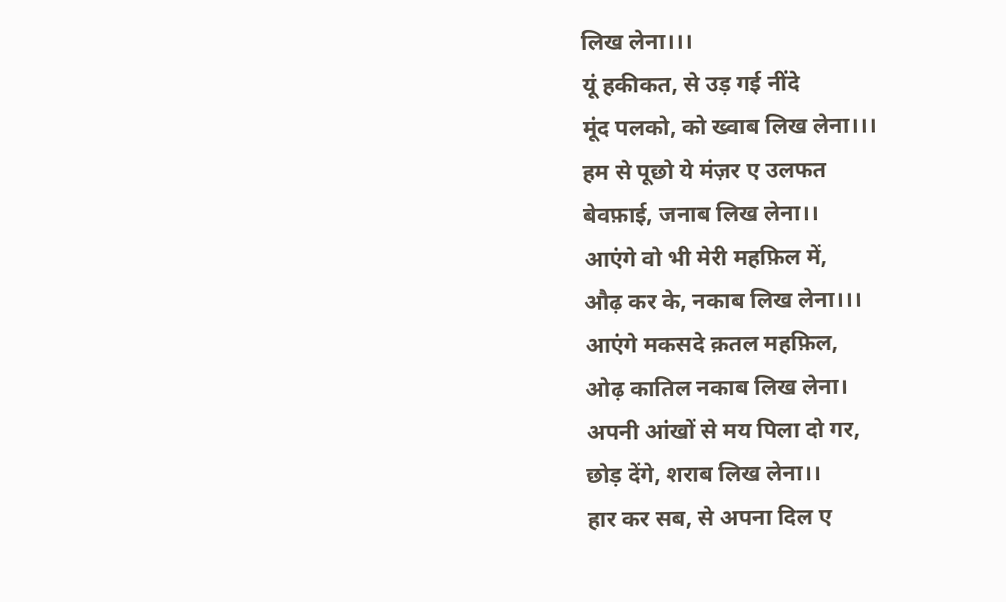लिख लेना।।।
यूं हकीकत, से उड़ गई नींदे
मूंद पलको, को ख्वाब लिख लेना।।।
हम से पूछो ये मंज़र ए उलफत
बेवफ़ाई, जनाब लिख लेना।।
आएंगे वो भी मेरी महफ़िल में,
औढ़ कर के, नकाब लिख लेना।।।
आएंगे मकसदे क़तल महफ़िल,
ओढ़ कातिल नकाब लिख लेना।
अपनी आंखों से मय पिला दो गर,
छोड़ देंगे, शराब लिख लेना।।
हार कर सब, से अपना दिल ए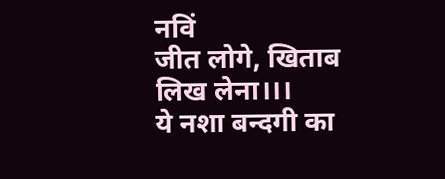नविं
जीत लोगे, खिताब लिख लेना।।।
ये नशा बन्दगी का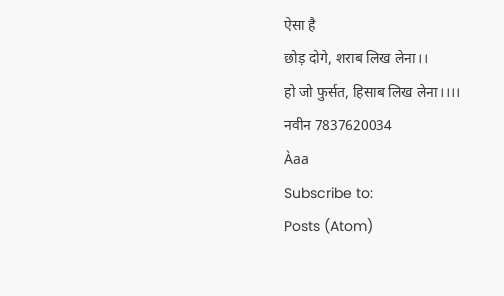ऐसा है
छोड़ दोगे, शराब लिख लेना।।
हो जो फुर्सत, हिसाब लिख लेना।।।।
नवीन 7837620034
Àaa
Subscribe to:
Posts (Atom)